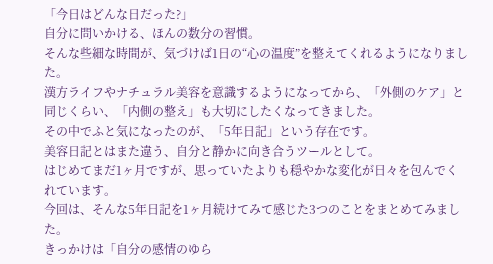「今日はどんな日だった?」
自分に問いかける、ほんの数分の習慣。
そんな些細な時間が、気づけば1日の“心の温度”を整えてくれるようになりました。
漢方ライフやナチュラル美容を意識するようになってから、「外側のケア」と同じくらい、「内側の整え」も大切にしたくなってきました。
その中でふと気になったのが、「5年日記」という存在です。
美容日記とはまた違う、自分と静かに向き合うツールとして。
はじめてまだ1ヶ月ですが、思っていたよりも穏やかな変化が日々を包んでくれています。
今回は、そんな5年日記を1ヶ月続けてみて感じた3つのことをまとめてみました。
きっかけは「自分の感情のゆら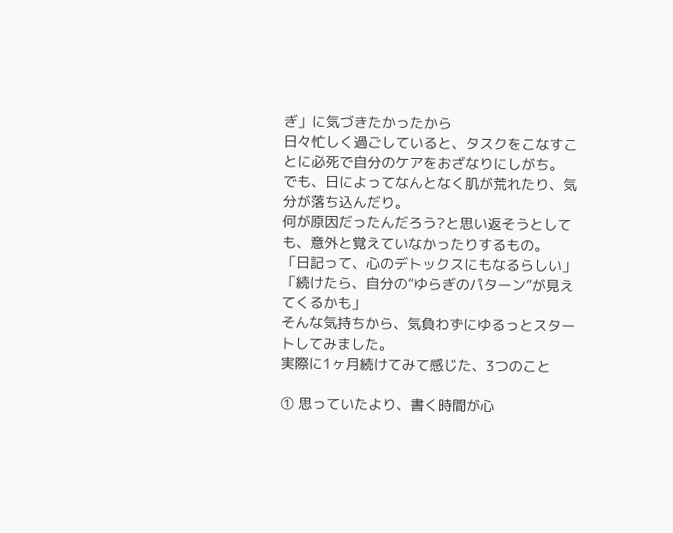ぎ」に気づきたかったから
日々忙しく過ごしていると、タスクをこなすことに必死で自分のケアをおざなりにしがち。
でも、日によってなんとなく肌が荒れたり、気分が落ち込んだり。
何が原因だったんだろう?と思い返そうとしても、意外と覚えていなかったりするもの。
「日記って、心のデトックスにもなるらしい」
「続けたら、自分の“ゆらぎのパターン”が見えてくるかも」
そんな気持ちから、気負わずにゆるっとスタートしてみました。
実際に1ヶ月続けてみて感じた、3つのこと

① 思っていたより、書く時間が心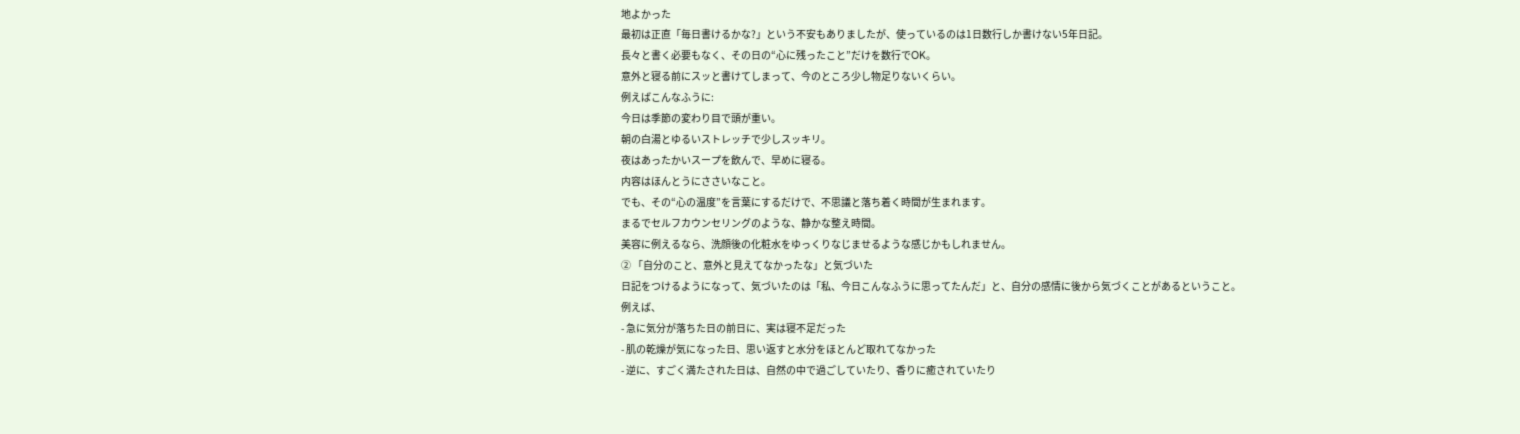地よかった
最初は正直「毎日書けるかな?」という不安もありましたが、使っているのは1日数行しか書けない5年日記。
長々と書く必要もなく、その日の“心に残ったこと”だけを数行でOK。
意外と寝る前にスッと書けてしまって、今のところ少し物足りないくらい。
例えばこんなふうに:
今日は季節の変わり目で頭が重い。
朝の白湯とゆるいストレッチで少しスッキリ。
夜はあったかいスープを飲んで、早めに寝る。
内容はほんとうにささいなこと。
でも、その“心の温度”を言葉にするだけで、不思議と落ち着く時間が生まれます。
まるでセルフカウンセリングのような、静かな整え時間。
美容に例えるなら、洗顔後の化粧水をゆっくりなじませるような感じかもしれません。
② 「自分のこと、意外と見えてなかったな」と気づいた
日記をつけるようになって、気づいたのは「私、今日こんなふうに思ってたんだ」と、自分の感情に後から気づくことがあるということ。
例えば、
- 急に気分が落ちた日の前日に、実は寝不足だった
- 肌の乾燥が気になった日、思い返すと水分をほとんど取れてなかった
- 逆に、すごく満たされた日は、自然の中で過ごしていたり、香りに癒されていたり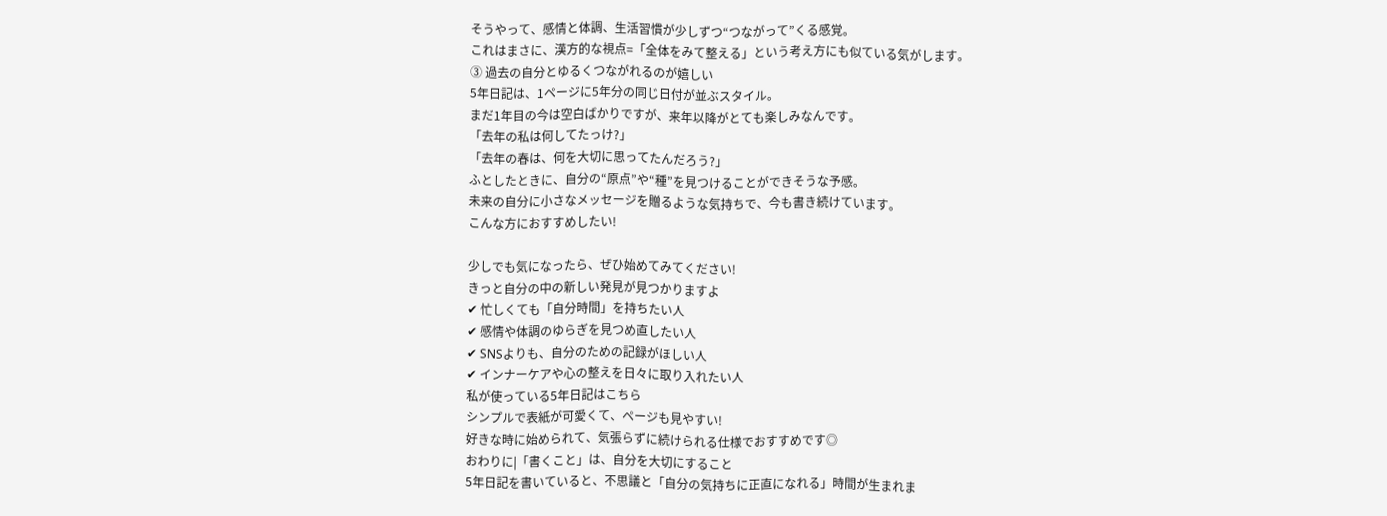そうやって、感情と体調、生活習慣が少しずつ“つながって”くる感覚。
これはまさに、漢方的な視点=「全体をみて整える」という考え方にも似ている気がします。
③ 過去の自分とゆるくつながれるのが嬉しい
5年日記は、1ページに5年分の同じ日付が並ぶスタイル。
まだ1年目の今は空白ばかりですが、来年以降がとても楽しみなんです。
「去年の私は何してたっけ?」
「去年の春は、何を大切に思ってたんだろう?」
ふとしたときに、自分の“原点”や“種”を見つけることができそうな予感。
未来の自分に小さなメッセージを贈るような気持ちで、今も書き続けています。
こんな方におすすめしたい!

少しでも気になったら、ぜひ始めてみてください!
きっと自分の中の新しい発見が見つかりますよ
✔ 忙しくても「自分時間」を持ちたい人
✔ 感情や体調のゆらぎを見つめ直したい人
✔ SNSよりも、自分のための記録がほしい人
✔ インナーケアや心の整えを日々に取り入れたい人
私が使っている5年日記はこちら
シンプルで表紙が可愛くて、ページも見やすい!
好きな時に始められて、気張らずに続けられる仕様でおすすめです◎
おわりに|「書くこと」は、自分を大切にすること
5年日記を書いていると、不思議と「自分の気持ちに正直になれる」時間が生まれま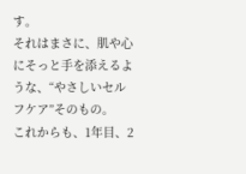す。
それはまさに、肌や心にそっと手を添えるような、“やさしいセルフケア”そのもの。
これからも、1年目、2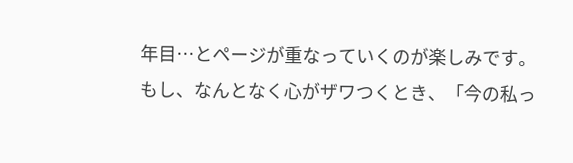年目…とページが重なっていくのが楽しみです。
もし、なんとなく心がザワつくとき、「今の私っ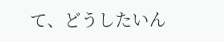て、どうしたいん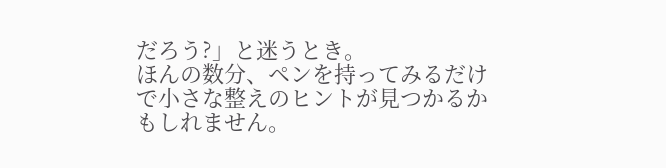だろう?」と迷うとき。
ほんの数分、ペンを持ってみるだけで小さな整えのヒントが見つかるかもしれません。